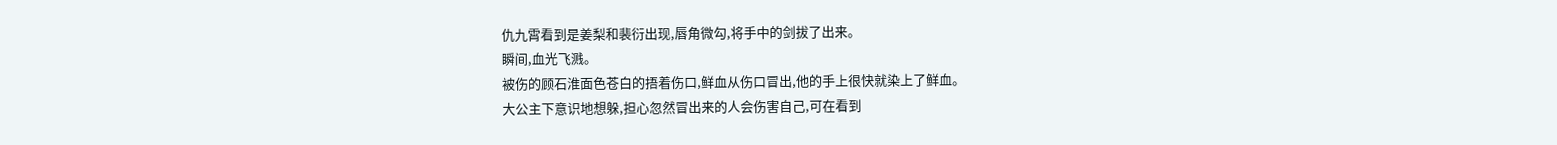仇九霄看到是姜梨和裴衍出现,唇角微勾,将手中的剑拔了出来。
瞬间,血光飞溅。
被伤的顾石淮面色苍白的捂着伤口,鲜血从伤口冒出,他的手上很快就染上了鲜血。
大公主下意识地想躲,担心忽然冒出来的人会伤害自己,可在看到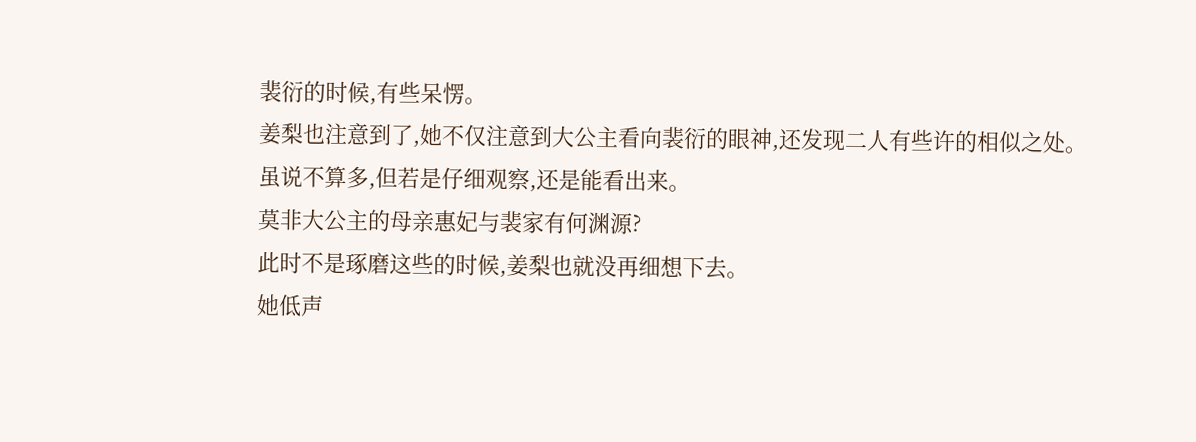裴衍的时候,有些呆愣。
姜梨也注意到了,她不仅注意到大公主看向裴衍的眼神,还发现二人有些许的相似之处。
虽说不算多,但若是仔细观察,还是能看出来。
莫非大公主的母亲惠妃与裴家有何渊源?
此时不是琢磨这些的时候,姜梨也就没再细想下去。
她低声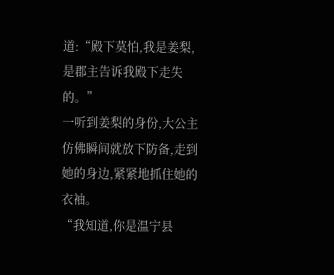道:“殿下莫怕,我是姜梨,是郡主告诉我殿下走失的。”
一听到姜梨的身份,大公主仿佛瞬间就放下防备,走到她的身边,紧紧地抓住她的衣袖。
“我知道,你是温宁县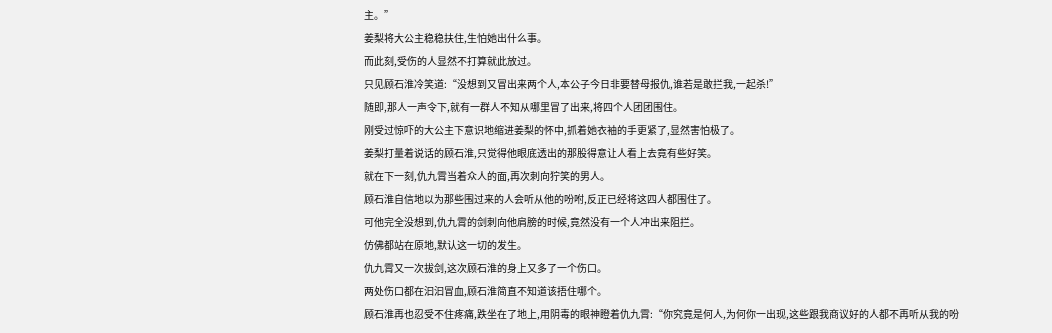主。”
姜梨将大公主稳稳扶住,生怕她出什么事。
而此刻,受伤的人显然不打算就此放过。
只见顾石淮冷笑道:“没想到又冒出来两个人,本公子今日非要替母报仇,谁若是敢拦我,一起杀!”
随即,那人一声令下,就有一群人不知从哪里冒了出来,将四个人团团围住。
刚受过惊吓的大公主下意识地缩进姜梨的怀中,抓着她衣袖的手更紧了,显然害怕极了。
姜梨打量着说话的顾石淮,只觉得他眼底透出的那股得意让人看上去竟有些好笑。
就在下一刻,仇九霄当着众人的面,再次刺向狞笑的男人。
顾石淮自信地以为那些围过来的人会听从他的吩咐,反正已经将这四人都围住了。
可他完全没想到,仇九霄的剑刺向他肩膀的时候,竟然没有一个人冲出来阻拦。
仿佛都站在原地,默认这一切的发生。
仇九霄又一次拔剑,这次顾石淮的身上又多了一个伤口。
两处伤口都在汩汩冒血,顾石淮简直不知道该捂住哪个。
顾石淮再也忍受不住疼痛,跌坐在了地上,用阴毒的眼神瞪着仇九霄:“你究竟是何人,为何你一出现,这些跟我商议好的人都不再听从我的吩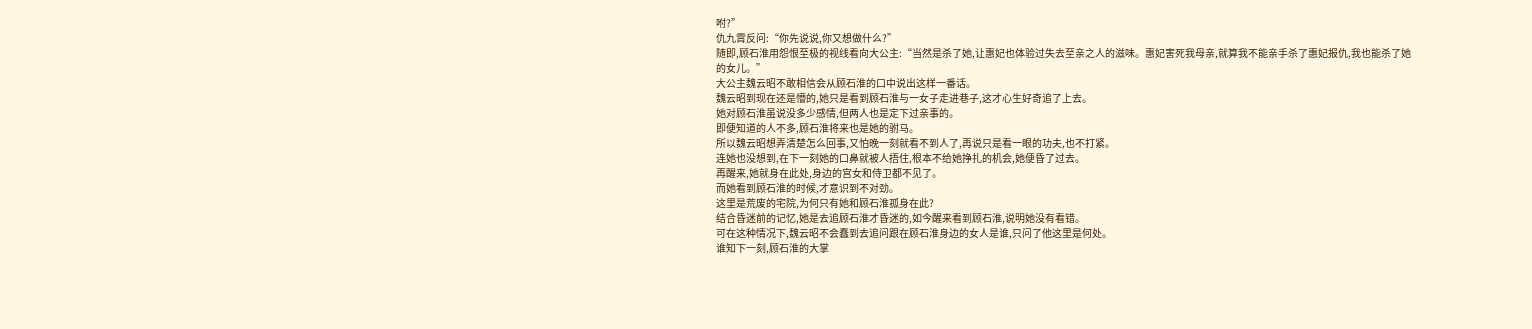咐?”
仇九霄反问:“你先说说,你又想做什么?”
随即,顾石淮用怨恨至极的视线看向大公主:“当然是杀了她,让惠妃也体验过失去至亲之人的滋味。惠妃害死我母亲,就算我不能亲手杀了惠妃报仇,我也能杀了她的女儿。”
大公主魏云昭不敢相信会从顾石淮的口中说出这样一番话。
魏云昭到现在还是懵的,她只是看到顾石淮与一女子走进巷子,这才心生好奇追了上去。
她对顾石淮虽说没多少感情,但两人也是定下过亲事的。
即便知道的人不多,顾石淮将来也是她的驸马。
所以魏云昭想弄清楚怎么回事,又怕晚一刻就看不到人了,再说只是看一眼的功夫,也不打紧。
连她也没想到,在下一刻她的口鼻就被人捂住,根本不给她挣扎的机会,她便昏了过去。
再醒来,她就身在此处,身边的宫女和侍卫都不见了。
而她看到顾石淮的时候,才意识到不对劲。
这里是荒废的宅院,为何只有她和顾石淮孤身在此?
结合昏迷前的记忆,她是去追顾石淮才昏迷的,如今醒来看到顾石淮,说明她没有看错。
可在这种情况下,魏云昭不会蠢到去追问跟在顾石淮身边的女人是谁,只问了他这里是何处。
谁知下一刻,顾石淮的大掌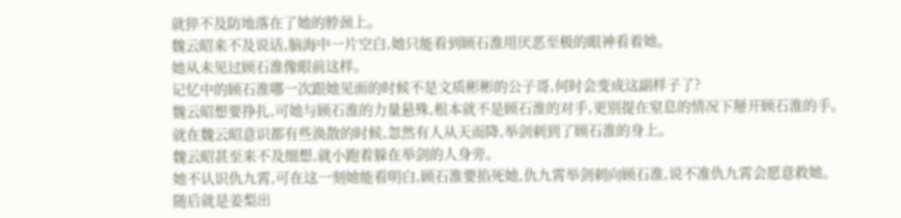就猝不及防地落在了她的脖颈上。
魏云昭来不及说话,脑海中一片空白,她只能看到顾石淮用厌恶至极的眼神看着她。
她从未见过顾石淮像眼前这样。
记忆中的顾石淮哪一次跟她见面的时候不是文质彬彬的公子哥,何时会变成这副样子了?
魏云昭想要挣扎,可她与顾石淮的力量悬殊,根本就不是顾石淮的对手,更别提在窒息的情况下掰开顾石淮的手。
就在魏云昭意识都有些涣散的时候,忽然有人从天而降,举剑刺到了顾石淮的身上。
魏云昭甚至来不及细想,就小跑着躲在举剑的人身旁。
她不认识仇九霄,可在这一刻她能看明白,顾石淮要掐死她,仇九霄举剑刺向顾石淮,说不准仇九霄会愿意救她。
随后就是姜梨出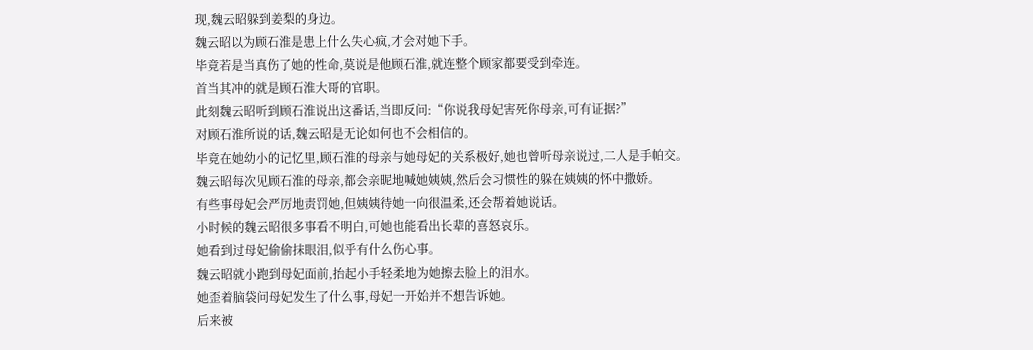现,魏云昭躲到姜梨的身边。
魏云昭以为顾石淮是患上什么失心疯,才会对她下手。
毕竟若是当真伤了她的性命,莫说是他顾石淮,就连整个顾家都要受到牵连。
首当其冲的就是顾石淮大哥的官职。
此刻魏云昭听到顾石淮说出这番话,当即反问:“你说我母妃害死你母亲,可有证据?”
对顾石淮所说的话,魏云昭是无论如何也不会相信的。
毕竟在她幼小的记忆里,顾石淮的母亲与她母妃的关系极好,她也曾听母亲说过,二人是手帕交。
魏云昭每次见顾石淮的母亲,都会亲昵地喊她姨姨,然后会习惯性的躲在姨姨的怀中撒娇。
有些事母妃会严厉地责罚她,但姨姨待她一向很温柔,还会帮着她说话。
小时候的魏云昭很多事看不明白,可她也能看出长辈的喜怒哀乐。
她看到过母妃偷偷抹眼泪,似乎有什么伤心事。
魏云昭就小跑到母妃面前,抬起小手轻柔地为她擦去脸上的泪水。
她歪着脑袋问母妃发生了什么事,母妃一开始并不想告诉她。
后来被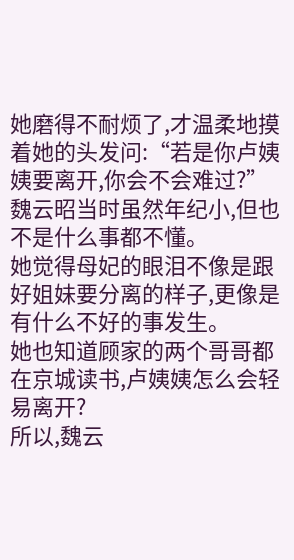她磨得不耐烦了,才温柔地摸着她的头发问:“若是你卢姨姨要离开,你会不会难过?”
魏云昭当时虽然年纪小,但也不是什么事都不懂。
她觉得母妃的眼泪不像是跟好姐妹要分离的样子,更像是有什么不好的事发生。
她也知道顾家的两个哥哥都在京城读书,卢姨姨怎么会轻易离开?
所以,魏云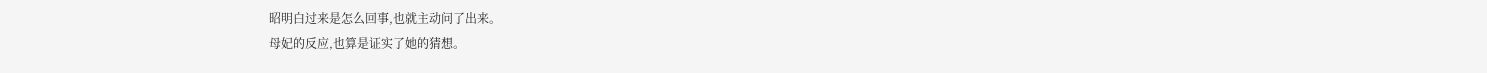昭明白过来是怎么回事,也就主动问了出来。
母妃的反应,也算是证实了她的猜想。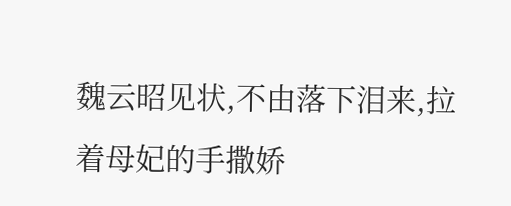魏云昭见状,不由落下泪来,拉着母妃的手撒娇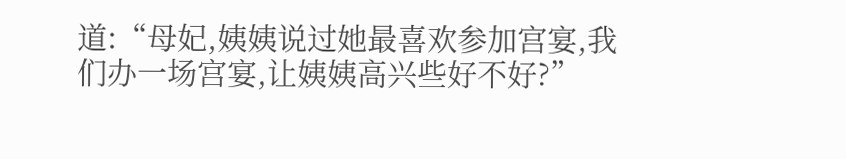道:“母妃,姨姨说过她最喜欢参加宫宴,我们办一场宫宴,让姨姨高兴些好不好?”